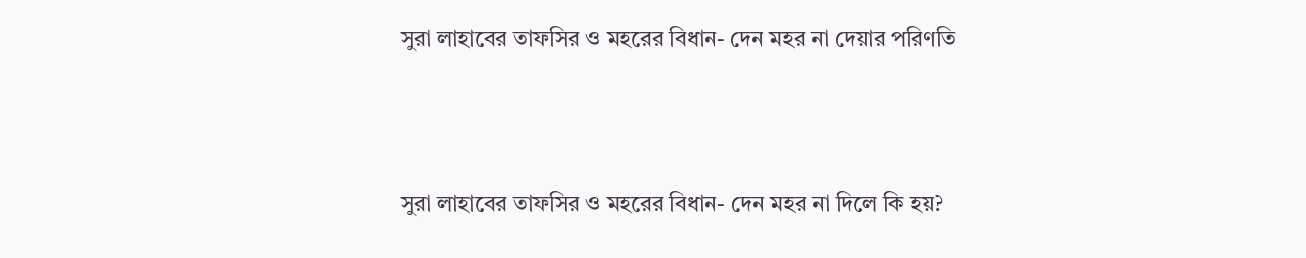সুরা লাহাবের তাফসির ও মহরের বিধান- দেন মহর না দেয়ার পরিণতি



সুরা লাহাবের তাফসির ও মহরের বিধান- দেন মহর না দিলে কি হয়?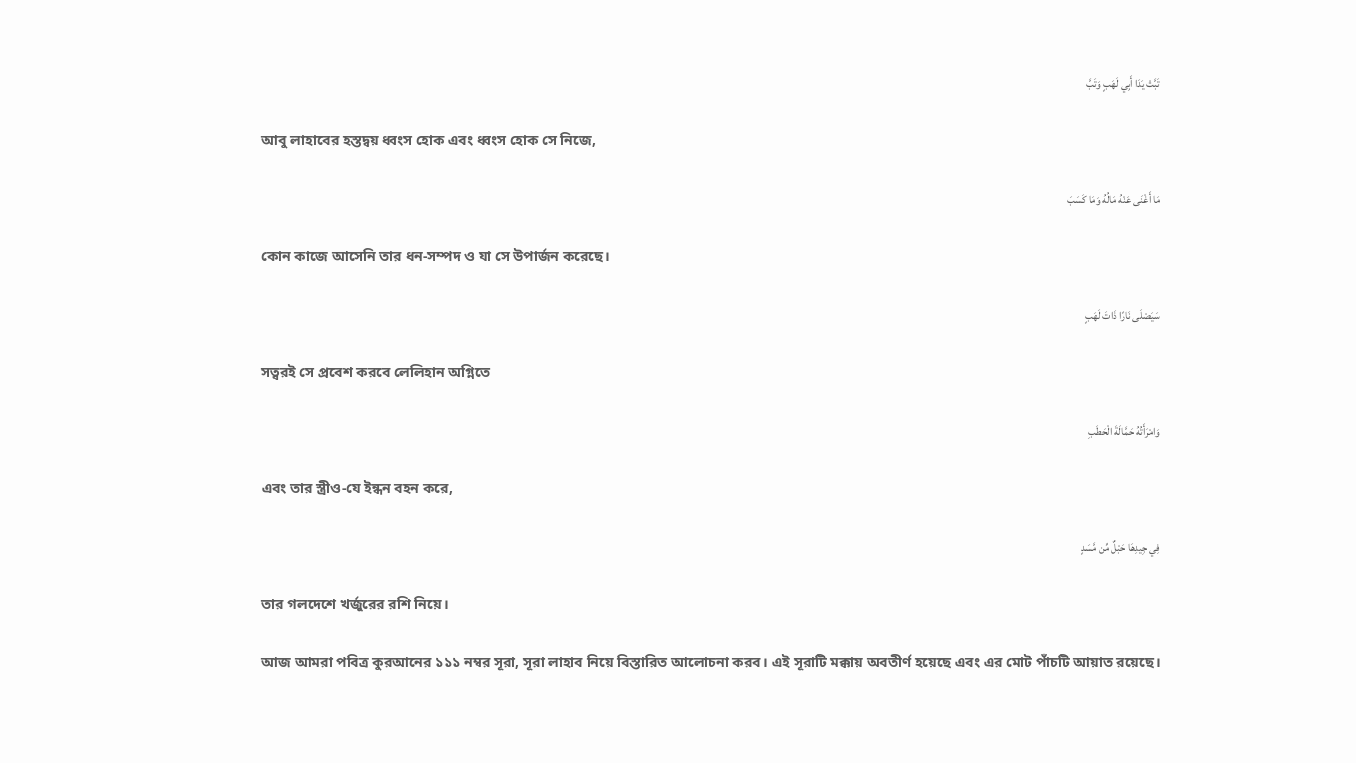تَبَّتْ يَدَا أَبِي لَهَبٍ وَتَبَّ

আবু লাহাবের হস্তদ্বয় ধ্বংস হোক এবং ধ্বংস হোক সে নিজে,

مَا أَغْنَى عَنْهُ مَالُهُ وَمَا كَسَبَ

কোন কাজে আসেনি তার ধন-সম্পদ ও যা সে উপার্জন করেছে।

سَيَصْلَى نَارًا ذَاتَ لَهَبٍ

সত্বরই সে প্রবেশ করবে লেলিহান অগ্নিতে

وَامْرَأَتُهُ حَمَّالَةَ الْحَطَبِ

এবং তার স্ত্রীও-যে ইন্ধন বহন করে,

فِي جِيدِهَا حَبْلٌ مِّن مَّسَدٍ

তার গলদেশে খর্জুরের রশি নিয়ে।

আজ আমরা পবিত্র কুরআনের ১১১ নম্বর সূরা, সূরা লাহাব নিয়ে বিস্তারিত আলোচনা করব। এই সূরাটি মক্কায় অবতীর্ণ হয়েছে এবং এর মোট পাঁচটি আয়াত রয়েছে।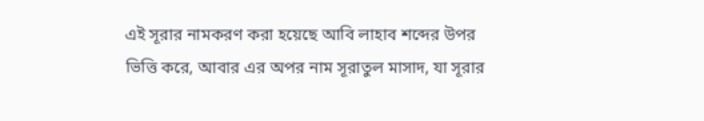এই সূরার নামকরণ করা হয়েছে আবি লাহাব শব্দের উপর ভিত্তি করে, আবার এর অপর নাম সূরাতুল মাসাদ, যা সূরার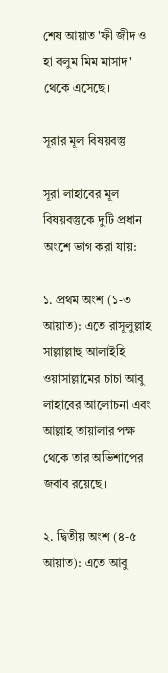শেষ আয়াত 'ফী জীদ ও হা বলুম মিম মাসাদ' থেকে এসেছে।

সূরার মূল বিষয়বস্তু

সূরা লাহাবের মূল বিষয়বস্তুকে দুটি প্রধান অংশে ভাগ করা যায়:

১. প্রথম অংশ (১-৩ আয়াত): এতে রাসূলুল্লাহ সাল্লাল্লাহু আলাইহি ওয়াসাল্লামের চাচা আবু লাহাবের আলোচনা এবং আল্লাহ তায়ালার পক্ষ থেকে তার অভিশাপের জবাব রয়েছে।

২. দ্বিতীয় অংশ (৪-৫ আয়াত): এতে আবু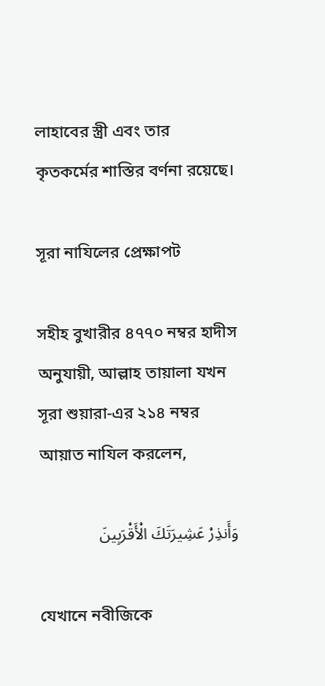লাহাবের স্ত্রী এবং তার কৃতকর্মের শাস্তির বর্ণনা রয়েছে।

সূরা নাযিলের প্রেক্ষাপট

সহীহ বুখারীর ৪৭৭০ নম্বর হাদীস অনুযায়ী, আল্লাহ তায়ালা যখন সূরা শুয়ারা-এর ২১৪ নম্বর আয়াত নাযিল করলেন,

وَأَنذِرْ عَشِيرَتَكَ الْأَقْرَبِينَ

যেখানে নবীজিকে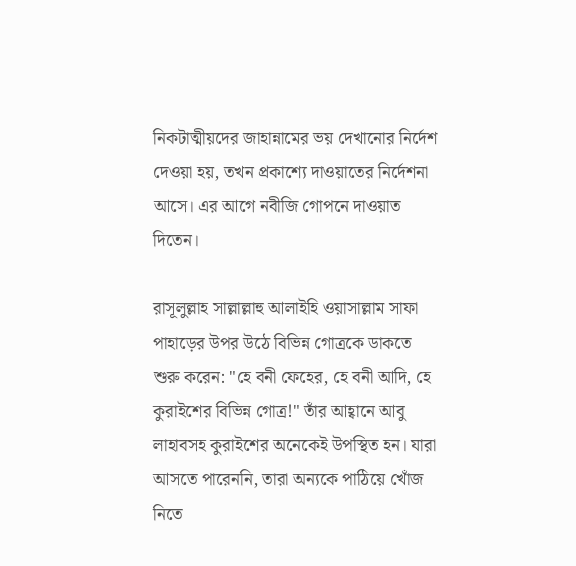নিকটাত্মীয়দের জাহান্নামের ভয় দেখানোর নির্দেশ দেওয়া হয়, তখন প্রকাশ্যে দাওয়াতের নির্দেশনা আসে। এর আগে নবীজি গোপনে দাওয়াত দিতেন।

রাসূলুল্লাহ সাল্লাল্লাহু আলাইহি ওয়াসাল্লাম সাফা পাহাড়ের উপর উঠে বিভিন্ন গোত্রকে ডাকতে শুরু করেন: "হে বনী ফেহের, হে বনী আদি, হে কুরাইশের বিভিন্ন গোত্র!" তাঁর আহ্বানে আবু লাহাবসহ কুরাইশের অনেকেই উপস্থিত হন। যারা আসতে পারেননি, তারা অন্যকে পাঠিয়ে খোঁজ নিতে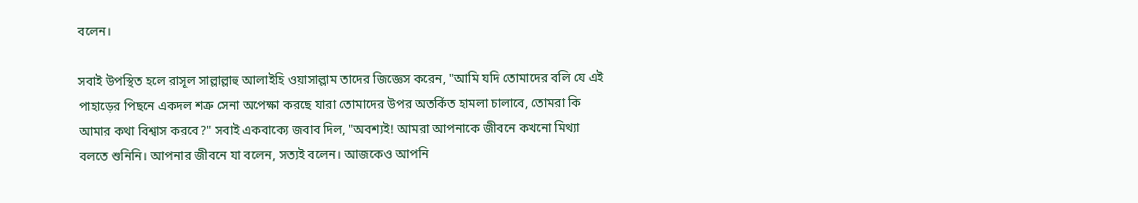বলেন।

সবাই উপস্থিত হলে রাসূল সাল্লাল্লাহু আলাইহি ওয়াসাল্লাম তাদের জিজ্ঞেস করেন, "আমি যদি তোমাদের বলি যে এই পাহাড়ের পিছনে একদল শত্রু সেনা অপেক্ষা করছে যারা তোমাদের উপর অতর্কিত হামলা চালাবে, তোমরা কি আমার কথা বিশ্বাস করবে?" সবাই একবাক্যে জবাব দিল, "অবশ্যই! আমরা আপনাকে জীবনে কখনো মিথ্যা বলতে শুনিনি। আপনার জীবনে যা বলেন, সত্যই বলেন। আজকেও আপনি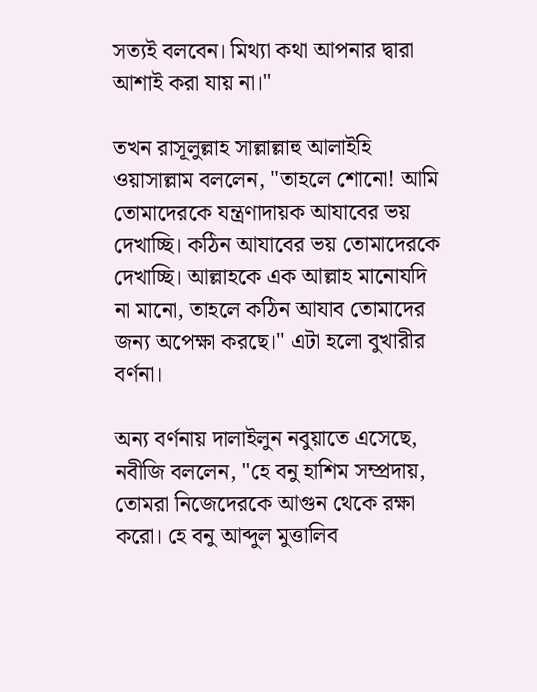সত্যই বলবেন। মিথ্যা কথা আপনার দ্বারা আশাই করা যায় না।"

তখন রাসূলুল্লাহ সাল্লাল্লাহু আলাইহি ওয়াসাল্লাম বললেন, "তাহলে শোনো! আমি তোমাদেরকে যন্ত্রণাদায়ক আযাবের ভয় দেখাচ্ছি। কঠিন আযাবের ভয় তোমাদেরকে দেখাচ্ছি। আল্লাহকে এক আল্লাহ মানোযদি না মানো, তাহলে কঠিন আযাব তোমাদের জন্য অপেক্ষা করছে।" এটা হলো বুখারীর বর্ণনা।

অন্য বর্ণনায় দালাইলুন নবুয়াতে এসেছে, নবীজি বললেন, "হে বনু হাশিম সম্প্রদায়, তোমরা নিজেদেরকে আগুন থেকে রক্ষা করো। হে বনু আব্দুল মুত্তালিব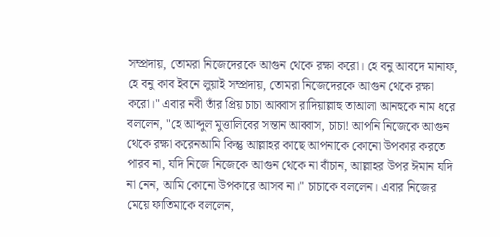সম্প্রদায়, তোমরা নিজেদেরকে আগুন থেকে রক্ষা করো। হে বনু আবদে মানাফ, হে বনু কাব ইবনে লুয়াই সম্প্রদায়, তোমরা নিজেদেরকে আগুন থেকে রক্ষা করো।" এবার নবী তাঁর প্রিয় চাচা আব্বাস রাদিয়াল্লাহু তাআলা আনহুকে নাম ধরে বললেন, "হে আব্দুল মুত্তালিবের সন্তান আব্বাস, চাচা! আপনি নিজেকে আগুন থেকে রক্ষা করেনআমি কিন্তু আল্লাহর কাছে আপনাকে কোনো উপকার করতে পারব না, যদি নিজে নিজেকে আগুন থেকে না বাঁচান, আল্লাহর উপর ঈমান যদি না নেন, আমি কোনো উপকারে আসব না।" চাচাকে বললেন। এবার নিজের মেয়ে ফাতিমাকে বললেন,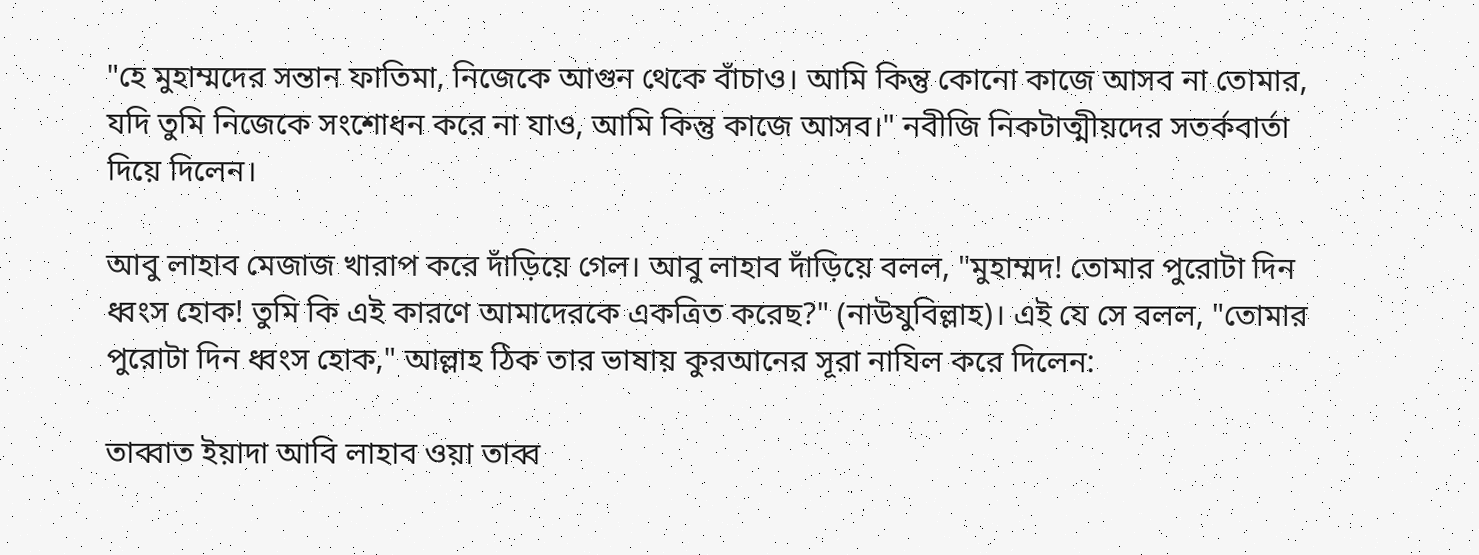"হে মুহাম্মদের সন্তান ফাতিমা, নিজেকে আগুন থেকে বাঁচাও। আমি কিন্তু কোনো কাজে আসব না তোমার, যদি তুমি নিজেকে সংশোধন করে না যাও, আমি কিন্তু কাজে আসব।" নবীজি নিকটাত্মীয়দের সতর্কবার্তা দিয়ে দিলেন।

আবু লাহাব মেজাজ খারাপ করে দাঁড়িয়ে গেল। আবু লাহাব দাঁড়িয়ে বলল, "মুহাম্মদ! তোমার পুরোটা দিন ধ্বংস হোক! তুমি কি এই কারণে আমাদেরকে একত্রিত করেছ?" (নাউযুবিল্লাহ)। এই যে সে বলল, "তোমার পুরোটা দিন ধ্বংস হোক," আল্লাহ ঠিক তার ভাষায় কুরআনের সূরা নাযিল করে দিলেন:

তাব্বাত ইয়াদা আবি লাহাব ওয়া তাব্ব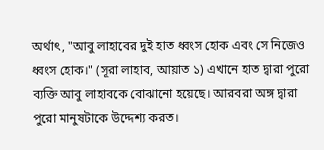অর্থাৎ, "আবু লাহাবের দুই হাত ধ্বংস হোক এবং সে নিজেও ধ্বংস হোক।" (সূরা লাহাব, আয়াত ১) এখানে হাত দ্বারা পুরো ব্যক্তি আবু লাহাবকে বোঝানো হয়েছে। আরবরা অঙ্গ দ্বারা পুরো মানুষটাকে উদ্দেশ্য করত।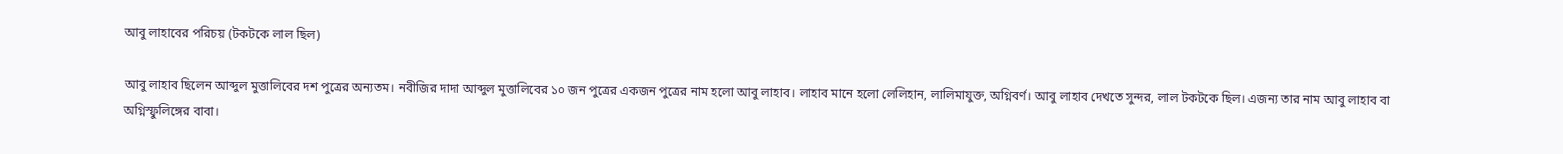আবু লাহাবের পরিচয় (টকটকে লাল ছিল)

আবু লাহাব ছিলেন আব্দুল মুত্তালিবের দশ পুত্রের অন্যতম। নবীজির দাদা আব্দুল মুত্তালিবের ১০ জন পুত্রের একজন পুত্রের নাম হলো আবু লাহাব। লাহাব মানে হলো লেলিহান, লালিমাযুক্ত, অগ্নিবর্ণ। আবু লাহাব দেখতে সুন্দর, লাল টকটকে ছিল। এজন্য তার নাম আবু লাহাব বা অগ্নিস্ফুলিঙ্গের বাবা।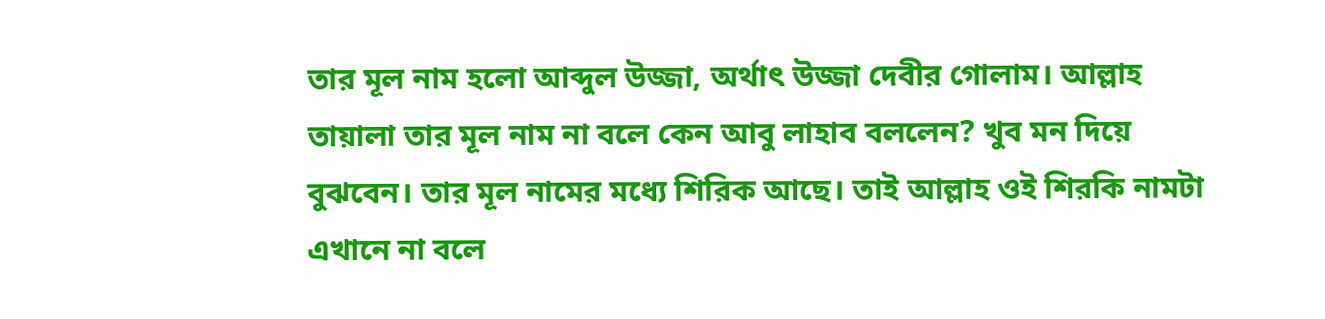তার মূল নাম হলো আব্দুল উজ্জা, অর্থাৎ উজ্জা দেবীর গোলাম। আল্লাহ তায়ালা তার মূল নাম না বলে কেন আবু লাহাব বললেন? খুব মন দিয়ে বুঝবেন। তার মূল নামের মধ্যে শিরিক আছে। তাই আল্লাহ ওই শিরকি নামটা এখানে না বলে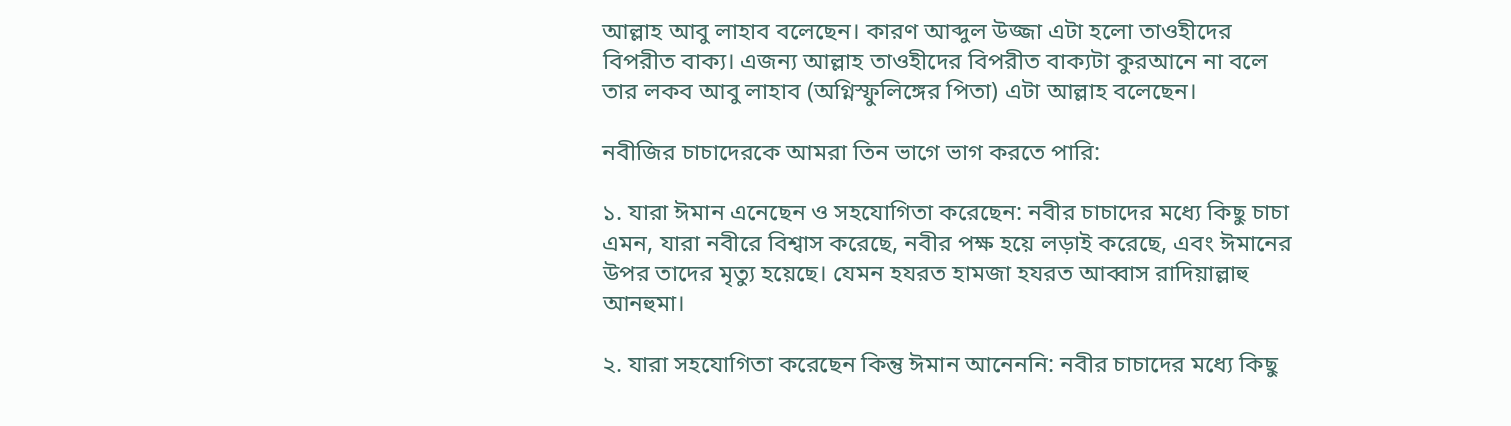আল্লাহ আবু লাহাব বলেছেন। কারণ আব্দুল উজ্জা এটা হলো তাওহীদের বিপরীত বাক্য। এজন্য আল্লাহ তাওহীদের বিপরীত বাক্যটা কুরআনে না বলে তার লকব আবু লাহাব (অগ্নিস্ফুলিঙ্গের পিতা) এটা আল্লাহ বলেছেন।

নবীজির চাচাদেরকে আমরা তিন ভাগে ভাগ করতে পারি:

১. যারা ঈমান এনেছেন ও সহযোগিতা করেছেন: নবীর চাচাদের মধ্যে কিছু চাচা এমন, যারা নবীরে বিশ্বাস করেছে, নবীর পক্ষ হয়ে লড়াই করেছে, এবং ঈমানের উপর তাদের মৃত্যু হয়েছে। যেমন হযরত হামজা হযরত আব্বাস রাদিয়াল্লাহু আনহুমা।

২. যারা সহযোগিতা করেছেন কিন্তু ঈমান আনেননি: নবীর চাচাদের মধ্যে কিছু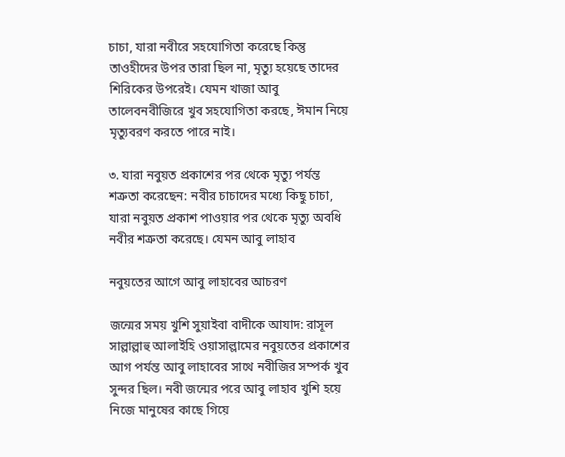চাচা, যারা নবীরে সহযোগিতা করেছে কিন্তু তাওহীদের উপর তারা ছিল না, মৃত্যু হয়েছে তাদের শিরিকের উপরেই। যেমন খাজা আবু তালেবনবীজিরে খুব সহযোগিতা করছে, ঈমান নিয়ে মৃত্যুবরণ করতে পারে নাই।

৩. যারা নবুয়ত প্রকাশের পর থেকে মৃত্যু পর্যন্ত শত্রুতা করেছেন: নবীর চাচাদের মধ্যে কিছু চাচা, যারা নবুয়ত প্রকাশ পাওয়ার পর থেকে মৃত্যু অবধি নবীর শত্রুতা করেছে। যেমন আবু লাহাব

নবুয়তের আগে আবু লাহাবের আচরণ

জন্মের সময় খুশি সুয়াইবা বাদীকে আযাদ: রাসূল সাল্লাল্লাহু আলাইহি ওয়াসাল্লামের নবুয়তের প্রকাশের আগ পর্যন্ত আবু লাহাবের সাথে নবীজির সম্পর্ক খুব সুন্দর ছিল। নবী জন্মের পরে আবু লাহাব খুশি হয়ে নিজে মানুষের কাছে গিয়ে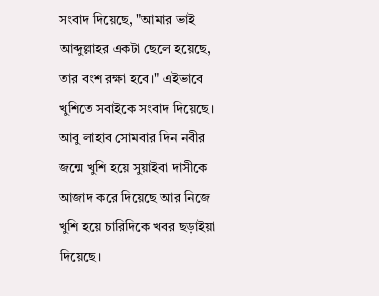সংবাদ দিয়েছে, "আমার ভাই আব্দুল্লাহর একটা ছেলে হয়েছে, তার বংশ রক্ষা হবে।" এইভাবে খুশিতে সবাইকে সংবাদ দিয়েছে।  আবু লাহাব সোমবার দিন নবীর জন্মে খুশি হয়ে সুয়াইবা দাসীকে আজাদ করে দিয়েছে আর নিজে খুশি হয়ে চারিদিকে খবর ছড়াইয়া দিয়েছে।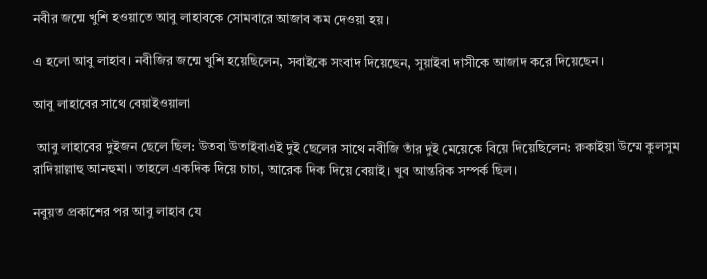নবীর জন্মে খুশি হওয়াতে আবু লাহাবকে সোমবারে আজাব কম দেওয়া হয়।

এ হলো আবু লাহাব। নবীজির জন্মে খুশি হয়েছিলেন, সবাইকে সংবাদ দিয়েছেন, সুয়াইবা দাসীকে আজাদ করে দিয়েছেন।

আবু লাহাবের সাথে বেয়াইওয়ালা

 আবু লাহাবের দুইজন ছেলে ছিল: উতবা উতাইবাএই দুই ছেলের সাথে নবীজি তাঁর দুই মেয়েকে বিয়ে দিয়েছিলেন: রুকাইয়া উম্মে কুলসুম রাদিয়াল্লাহু আনহুমা। তাহলে একদিক দিয়ে চাচা, আরেক দিক দিয়ে বেয়াই। খুব আন্তরিক সম্পর্ক ছিল।

নবুয়ত প্রকাশের পর আবু লাহাব যে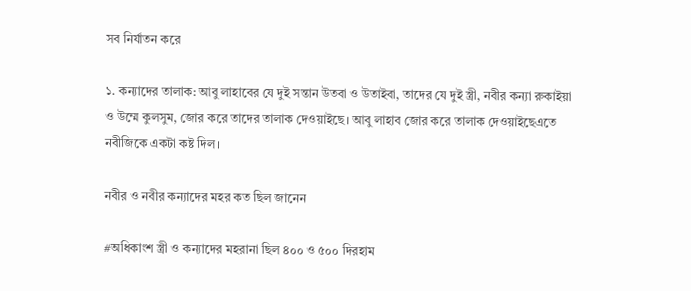সব নির্যাতন করে

১. কন্যাদের তালাক: আবু লাহাবের যে দুই সন্তান উতবা ও উতাইবা, তাদের যে দুই স্ত্রী, নবীর কন্যা রুকাইয়া ও উম্মে কুলসুম, জোর করে তাদের তালাক দেওয়াইছে। আবু লাহাব জোর করে তালাক দেওয়াইছেএতে নবীজিকে একটা কষ্ট দিল।

নবীর ও নবীর কন্যাদের মহর কত ছিল জানেন

#অধিকাংশ স্ত্রী ও কন্যাদের মহরানা ছিল ৪০০ ও ৫০০ দিরহাম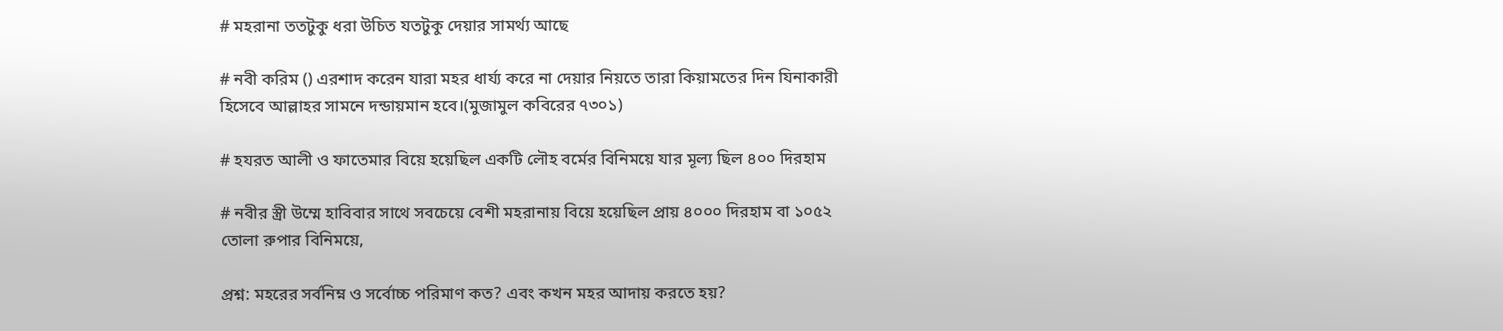# মহরানা ততটুকু ধরা উচিত যতটুকু দেয়ার সামর্থ্য আছে

# নবী করিম () এরশাদ করেন যারা মহর ধার্য্য করে না দেয়ার নিয়তে তারা কিয়ামতের দিন যিনাকারী হিসেবে আল্লাহর সামনে দন্ডায়মান হবে।(মুজামুল কবিরের ৭৩০১)

# হযরত আলী ও ফাতেমার বিয়ে হয়েছিল একটি লৌহ বর্মের বিনিময়ে যার মূল্য ছিল ৪০০ দিরহাম

# নবীর স্ত্রী উম্মে হাবিবার সাথে সবচেয়ে বেশী মহরানায় বিয়ে হয়েছিল প্রায় ৪০০০ দিরহাম বা ১০৫২ তোলা রুপার বিনিময়ে,

প্রশ্ন: মহরের সর্বনিম্ন ও সর্বোচ্চ পরিমাণ কত? এবং কখন মহর আদায় করতে হয়?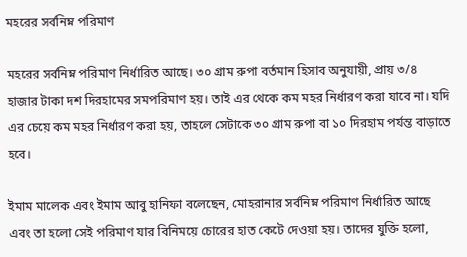মহরের সর্বনিম্ন পরিমাণ

মহরের সর্বনিম্ন পরিমাণ নির্ধারিত আছে। ৩০ গ্রাম রুপা বর্তমান হিসাব অনুযায়ী, প্রায় ৩/৪ হাজার টাকা দশ দিরহামের সমপরিমাণ হয়। তাই এর থেকে কম মহর নির্ধারণ করা যাবে না। যদি এর চেয়ে কম মহর নির্ধারণ করা হয়, তাহলে সেটাকে ৩০ গ্রাম রুপা বা ১০ দিরহাম পর্যন্ত বাড়াতে হবে।

ইমাম মালেক এবং ইমাম আবু হানিফা বলেছেন, মোহরানার সর্বনিম্ন পরিমাণ নির্ধারিত আছে এবং তা হলো সেই পরিমাণ যার বিনিময়ে চোরের হাত কেটে দেওয়া হয়। তাদের যুক্তি হলো,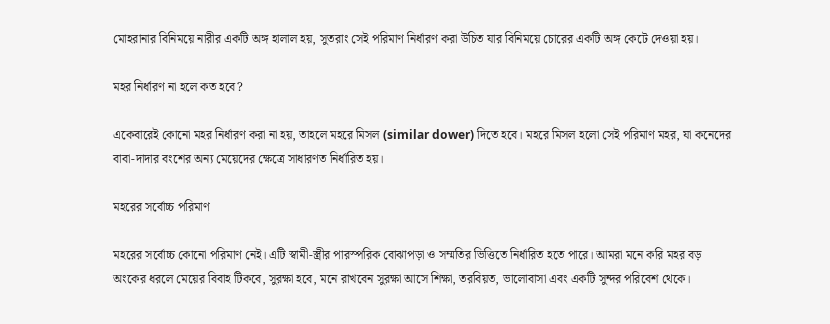মোহরানার বিনিময়ে নারীর একটি অঙ্গ হালাল হয়, সুতরাং সেই পরিমাণ নির্ধারণ করা উচিত যার বিনিময়ে চোরের একটি অঙ্গ কেটে দেওয়া হয়।

মহর নির্ধারণ না হলে কত হবে?

একেবারেই কোনো মহর নির্ধারণ করা না হয়, তাহলে মহরে মিসল (similar dower) দিতে হবে। মহরে মিসল হলো সেই পরিমাণ মহর, যা কনেদের বাবা-দাদার বংশের অন্য মেয়েদের ক্ষেত্রে সাধারণত নির্ধারিত হয়।

মহরের সর্বোচ্চ পরিমাণ

মহরের সর্বোচ্চ কোনো পরিমাণ নেই। এটি স্বামী-স্ত্রীর পারস্পরিক বোঝাপড়া ও সম্মতির ভিত্তিতে নির্ধারিত হতে পারে। আমরা মনে করি মহর বড় অংকের ধরলে মেয়ের বিবাহ টিকবে, সুরক্ষা হবে, মনে রাখবেন সুরক্ষা আসে শিক্ষা, তরবিয়ত, ভালোবাসা এবং একটি সুন্দর পরিবেশ থেকে।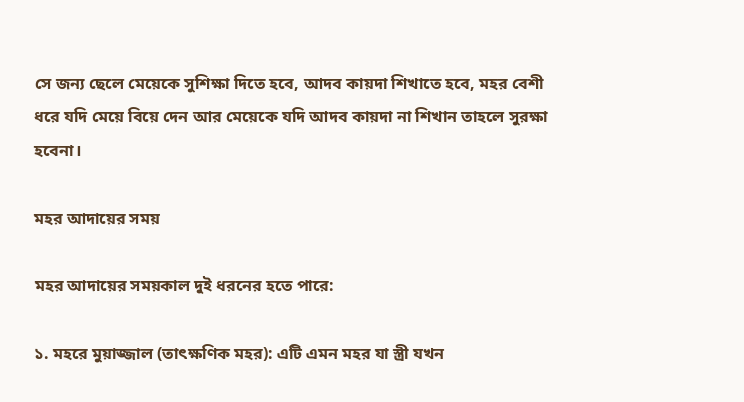সে জন্য ছেলে মেয়েকে সুশিক্ষা দিতে হবে, আদব কায়দা শিখাতে হবে, মহর বেশী ধরে যদি মেয়ে বিয়ে দেন আর মেয়েকে যদি আদব কায়দা না শিখান তাহলে সুরক্ষা হবেনা।

মহর আদায়ের সময়

মহর আদায়ের সময়কাল দুই ধরনের হতে পারে:

১. মহরে মুয়াজ্জাল (তাৎক্ষণিক মহর): এটি এমন মহর যা স্ত্রী যখন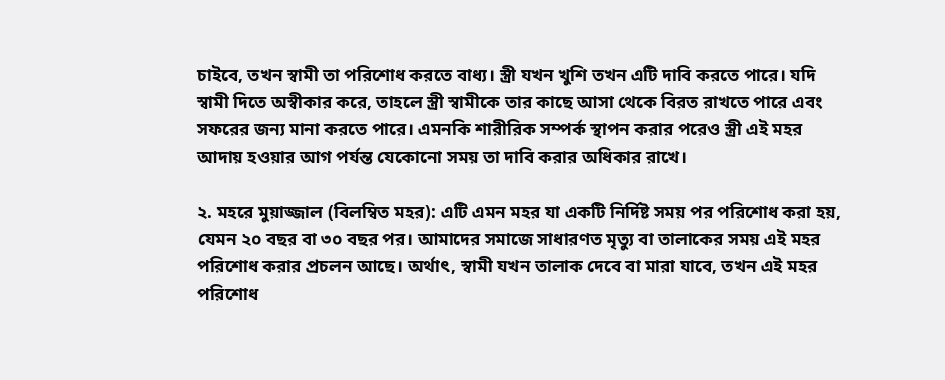চাইবে, তখন স্বামী তা পরিশোধ করতে বাধ্য। স্ত্রী যখন খুশি তখন এটি দাবি করতে পারে। যদি স্বামী দিতে অস্বীকার করে, তাহলে স্ত্রী স্বামীকে তার কাছে আসা থেকে বিরত রাখতে পারে এবং সফরের জন্য মানা করতে পারে। এমনকি শারীরিক সম্পর্ক স্থাপন করার পরেও স্ত্রী এই মহর আদায় হওয়ার আগ পর্যন্ত যেকোনো সময় তা দাবি করার অধিকার রাখে।

২. মহরে মুয়াজ্জাল (বিলম্বিত মহর): এটি এমন মহর যা একটি নির্দিষ্ট সময় পর পরিশোধ করা হয়, যেমন ২০ বছর বা ৩০ বছর পর। আমাদের সমাজে সাধারণত মৃত্যু বা তালাকের সময় এই মহর পরিশোধ করার প্রচলন আছে। অর্থাৎ, স্বামী যখন তালাক দেবে বা মারা যাবে, তখন এই মহর পরিশোধ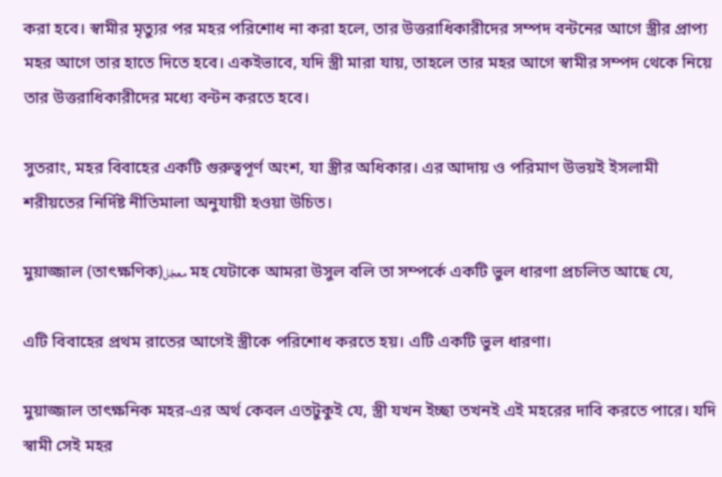করা হবে। স্বামীর মৃত্যুর পর মহর পরিশোধ না করা হলে, তার উত্তরাধিকারীদের সম্পদ বন্টনের আগে স্ত্রীর প্রাপ্য মহর আগে তার হাতে দিতে হবে। একইভাবে, যদি স্ত্রী মারা যায়, তাহলে তার মহর আগে স্বামীর সম্পদ থেকে নিয়ে তার উত্তরাধিকারীদের মধ্যে বন্টন করতে হবে।

সুতরাং, মহর বিবাহের একটি গুরুত্বপূর্ণ অংশ, যা স্ত্রীর অধিকার। এর আদায় ও পরিমাণ উভয়ই ইসলামী শরীয়তের নির্দিষ্ট নীতিমালা অনুযায়ী হওয়া উচিত।

মুয়াজ্জাল (তাৎক্ষণিক)معجّل মহ যেটাকে আমরা উসুল বলি তা সম্পর্কে একটি ভুল ধারণা প্রচলিত আছে যে,

এটি বিবাহের প্রথম রাতের আগেই স্ত্রীকে পরিশোধ করতে হয়। এটি একটি ভুল ধারণা।

মুয়াজ্জাল তাৎক্ষনিক মহর-এর অর্থ কেবল এতটুকুই যে, স্ত্রী যখন ইচ্ছা তখনই এই মহরের দাবি করতে পারে। যদি স্বামী সেই মহর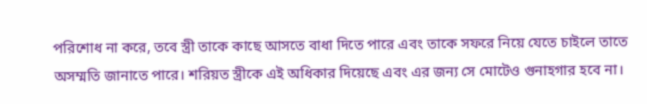পরিশোধ না করে, তবে স্ত্রী তাকে কাছে আসতে বাধা দিতে পারে এবং তাকে সফরে নিয়ে যেতে চাইলে তাতে অসম্মতি জানাতে পারে। শরিয়ত স্ত্রীকে এই অধিকার দিয়েছে এবং এর জন্য সে মোটেও গুনাহগার হবে না।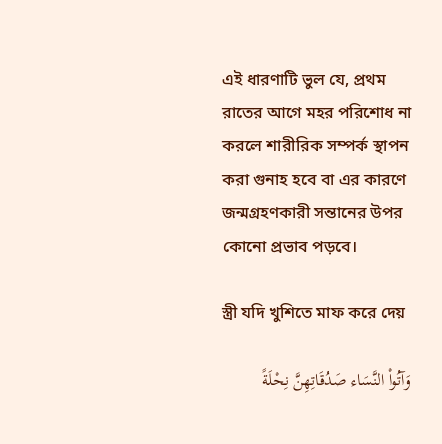এই ধারণাটি ভুল যে, প্রথম রাতের আগে মহর পরিশোধ না করলে শারীরিক সম্পর্ক স্থাপন করা গুনাহ হবে বা এর কারণে জন্মগ্রহণকারী সন্তানের উপর কোনো প্রভাব পড়বে।

স্ত্রী যদি খুশিতে মাফ করে দেয়

وَآتُواْ النَّسَاء صَدُقَاتِهِنَّ نِحْلَةً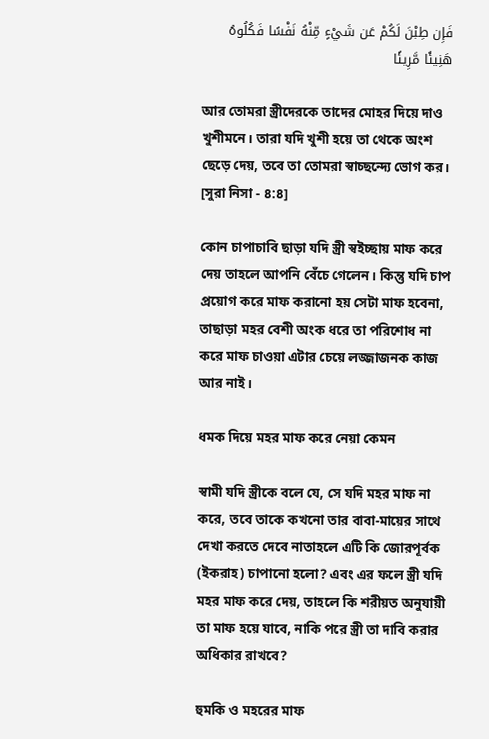فَإِن طِبْنَ لَكُمْ عَن شَيْءٍ مِّنْهُ نَفْسًا فَكُلُوهُ هَنِيئًا مَّرِيئًا

আর তোমরা স্ত্রীদেরকে তাদের মোহর দিয়ে দাও খুশীমনে। তারা যদি খুশী হয়ে তা থেকে অংশ ছেড়ে দেয়, তবে তা তোমরা স্বাচ্ছন্দ্যে ভোগ কর। [সুরা নিসা - ৪:৪]

কোন চাপাচাবি ছাড়া যদি স্ত্রী স্বইচ্ছায় মাফ করে দেয় তাহলে আপনি বেঁচে গেলেন। কিন্তু যদি চাপ প্রয়োগ করে মাফ করানো হয় সেটা মাফ হবেনা, তাছাড়া মহর বেশী অংক ধরে তা পরিশোধ না করে মাফ চাওয়া এটার চেয়ে লজ্জাজনক কাজ আর নাই।

ধমক দিয়ে মহর মাফ করে নেয়া কেমন

স্বামী যদি স্ত্রীকে বলে যে, সে যদি মহর মাফ না করে, তবে তাকে কখনো তার বাবা-মায়ের সাথে দেখা করতে দেবে নাতাহলে এটি কি জোরপূর্বক (ইকরাহ) চাপানো হলো? এবং এর ফলে স্ত্রী যদি মহর মাফ করে দেয়, তাহলে কি শরীয়ত অনুযায়ী তা মাফ হয়ে যাবে, নাকি পরে স্ত্রী তা দাবি করার অধিকার রাখবে?

হুমকি ও মহরের মাফ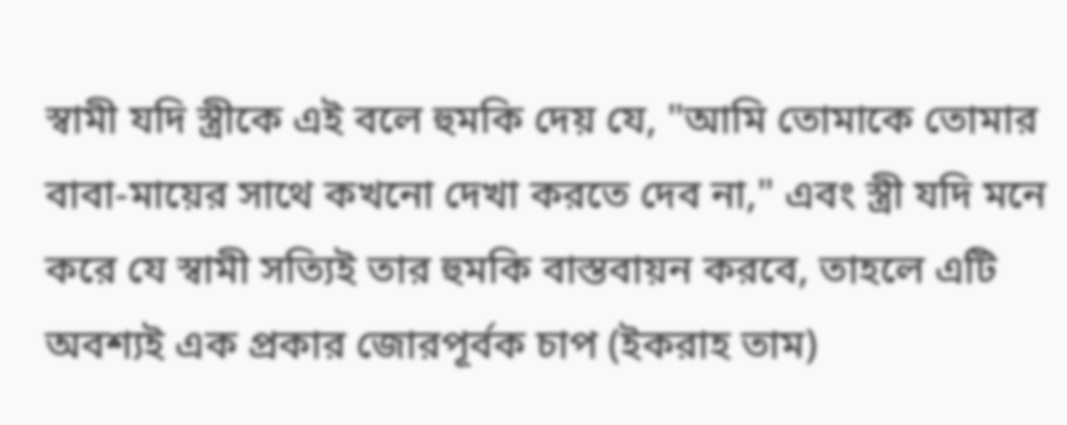স্বামী যদি স্ত্রীকে এই বলে হুমকি দেয় যে, "আমি তোমাকে তোমার বাবা-মায়ের সাথে কখনো দেখা করতে দেব না," এবং স্ত্রী যদি মনে করে যে স্বামী সত্যিই তার হুমকি বাস্তবায়ন করবে, তাহলে এটি অবশ্যই এক প্রকার জোরপূর্বক চাপ (ইকরাহ তাম)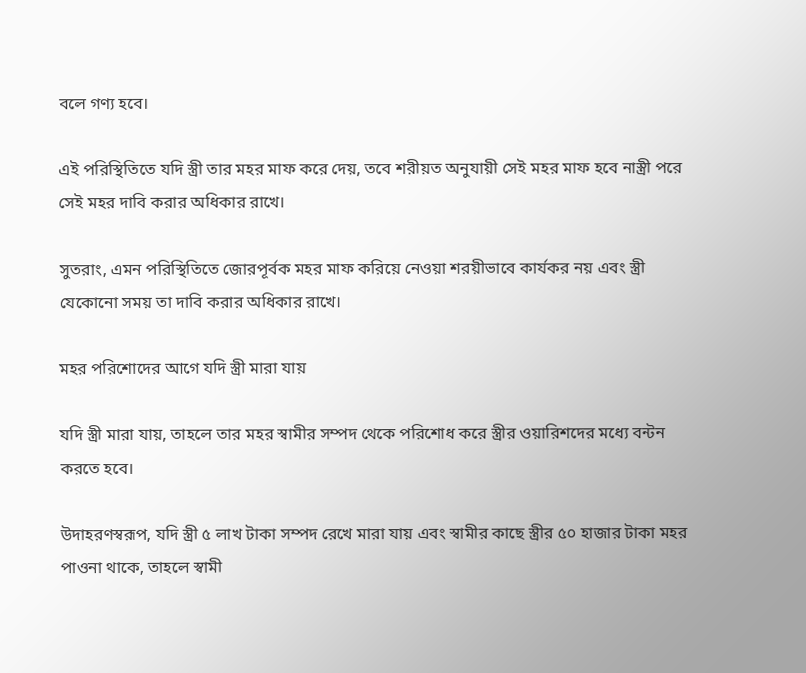বলে গণ্য হবে।

এই পরিস্থিতিতে যদি স্ত্রী তার মহর মাফ করে দেয়, তবে শরীয়ত অনুযায়ী সেই মহর মাফ হবে নাস্ত্রী পরে সেই মহর দাবি করার অধিকার রাখে।

সুতরাং, এমন পরিস্থিতিতে জোরপূর্বক মহর মাফ করিয়ে নেওয়া শরয়ীভাবে কার্যকর নয় এবং স্ত্রী যেকোনো সময় তা দাবি করার অধিকার রাখে।

মহর পরিশোদের আগে যদি স্ত্রী মারা যায়

যদি স্ত্রী মারা যায়, তাহলে তার মহর স্বামীর সম্পদ থেকে পরিশোধ করে স্ত্রীর ওয়ারিশদের মধ্যে বন্টন করতে হবে।

উদাহরণস্বরূপ, যদি স্ত্রী ৫ লাখ টাকা সম্পদ রেখে মারা যায় এবং স্বামীর কাছে স্ত্রীর ৫০ হাজার টাকা মহর পাওনা থাকে, তাহলে স্বামী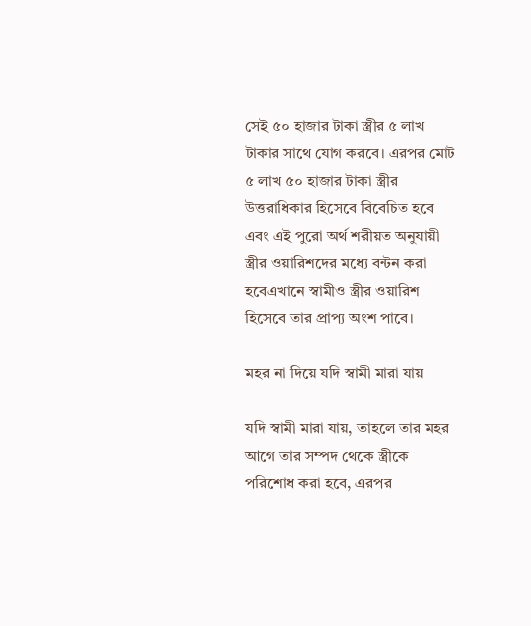সেই ৫০ হাজার টাকা স্ত্রীর ৫ লাখ টাকার সাথে যোগ করবে। এরপর মোট ৫ লাখ ৫০ হাজার টাকা স্ত্রীর উত্তরাধিকার হিসেবে বিবেচিত হবে এবং এই পুরো অর্থ শরীয়ত অনুযায়ী স্ত্রীর ওয়ারিশদের মধ্যে বন্টন করা হবেএখানে স্বামীও স্ত্রীর ওয়ারিশ হিসেবে তার প্রাপ্য অংশ পাবে।

মহর না দিয়ে যদি স্বামী মারা যায়

যদি স্বামী মারা যায়, তাহলে তার মহর আগে তার সম্পদ থেকে স্ত্রীকে পরিশোধ করা হবে, এরপর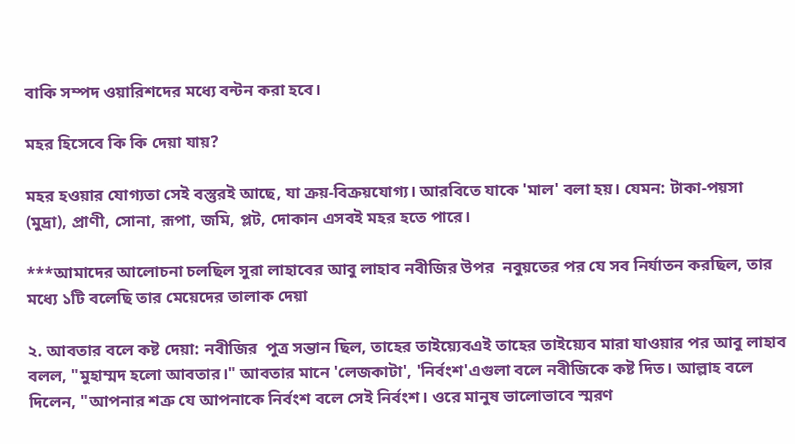বাকি সম্পদ ওয়ারিশদের মধ্যে বন্টন করা হবে।

মহর হিসেবে কি কি দেয়া যায়?

মহর হওয়ার যোগ্যতা সেই বস্তুরই আছে, যা ক্রয়-বিক্রয়যোগ্য। আরবিতে যাকে 'মাল' বলা হয়। যেমন: টাকা-পয়সা (মুদ্রা), প্রাণী, সোনা, রূপা, জমি, প্লট, দোকান এসবই মহর হতে পারে।

***আমাদের আলোচনা চলছিল সুরা লাহাবের আবু লাহাব নবীজির উপর  নবুয়তের পর যে সব নির্যাতন করছিল, তার মধ্যে ১টি বলেছি তার মেয়েদের তালাক দেয়া

২. আবতার বলে কষ্ট দেয়া: নবীজির  পুত্র সন্তান ছিল, তাহের তাইয়্যেবএই তাহের তাইয়্যেব মারা যাওয়ার পর আবু লাহাব বলল, "মুহাম্মদ হলো আবতার।" আবতার মানে 'লেজকাটা', 'নির্বংশ'এগুলা বলে নবীজিকে কষ্ট দিত। আল্লাহ বলে দিলেন, "আপনার শত্রু যে আপনাকে নির্বংশ বলে সেই নির্বংশ। ওরে মানুষ ভালোভাবে স্মরণ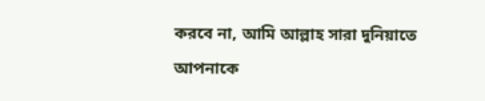করবে না, আমি আল্লাহ সারা দুনিয়াতে আপনাকে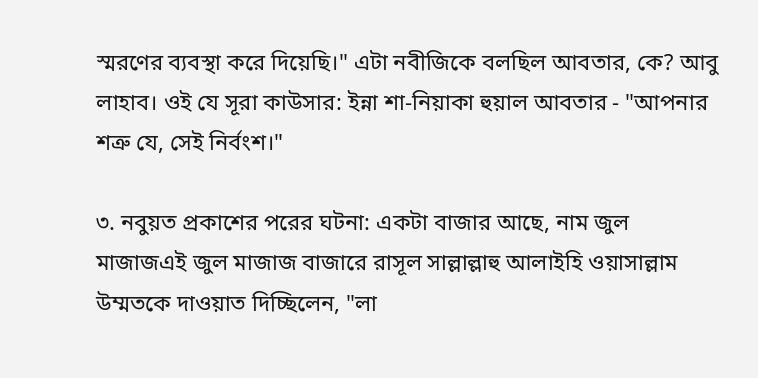স্মরণের ব্যবস্থা করে দিয়েছি।" এটা নবীজিকে বলছিল আবতার, কে? আবু লাহাব। ওই যে সূরা কাউসার: ইন্না শা-নিয়াকা হুয়াল আবতার - "আপনার শত্রু যে, সেই নির্বংশ।"

৩. নবুয়ত প্রকাশের পরের ঘটনা: একটা বাজার আছে, নাম জুল মাজাজএই জুল মাজাজ বাজারে রাসূল সাল্লাল্লাহু আলাইহি ওয়াসাল্লাম উম্মতকে দাওয়াত দিচ্ছিলেন, "লা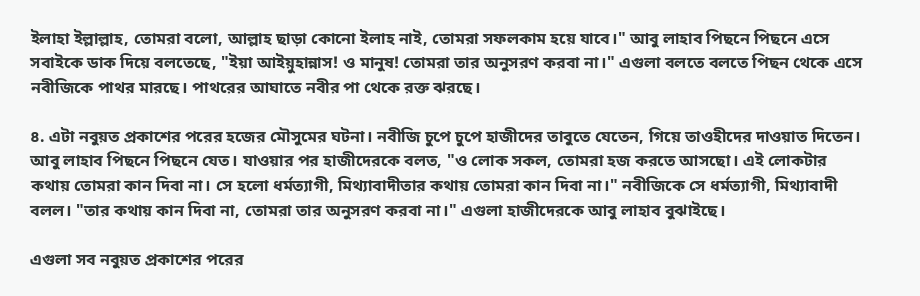ইলাহা ইল্লাল্লাহ, তোমরা বলো, আল্লাহ ছাড়া কোনো ইলাহ নাই, তোমরা সফলকাম হয়ে যাবে।" আবু লাহাব পিছনে পিছনে এসে সবাইকে ডাক দিয়ে বলতেছে, "ইয়া আইয়ুহান্নাস! ও মানুষ! তোমরা তার অনুসরণ করবা না।" এগুলা বলতে বলতে পিছন থেকে এসে নবীজিকে পাথর মারছে। পাথরের আঘাতে নবীর পা থেকে রক্ত ঝরছে।

৪. এটা নবুয়ত প্রকাশের পরের হজের মৌসুমের ঘটনা। নবীজি চুপে চুপে হাজীদের তাবুতে যেতেন, গিয়ে তাওহীদের দাওয়াত দিতেন। আবু লাহাব পিছনে পিছনে যেত। যাওয়ার পর হাজীদেরকে বলত, "ও লোক সকল, তোমরা হজ করতে আসছো। এই লোকটার কথায় তোমরা কান দিবা না। সে হলো ধর্মত্যাগী, মিথ্যাবাদীতার কথায় তোমরা কান দিবা না।" নবীজিকে সে ধর্মত্যাগী, মিথ্যাবাদী বলল। "তার কথায় কান দিবা না, তোমরা তার অনুসরণ করবা না।" এগুলা হাজীদেরকে আবু লাহাব বুঝাইছে।

এগুলা সব নবুয়ত প্রকাশের পরের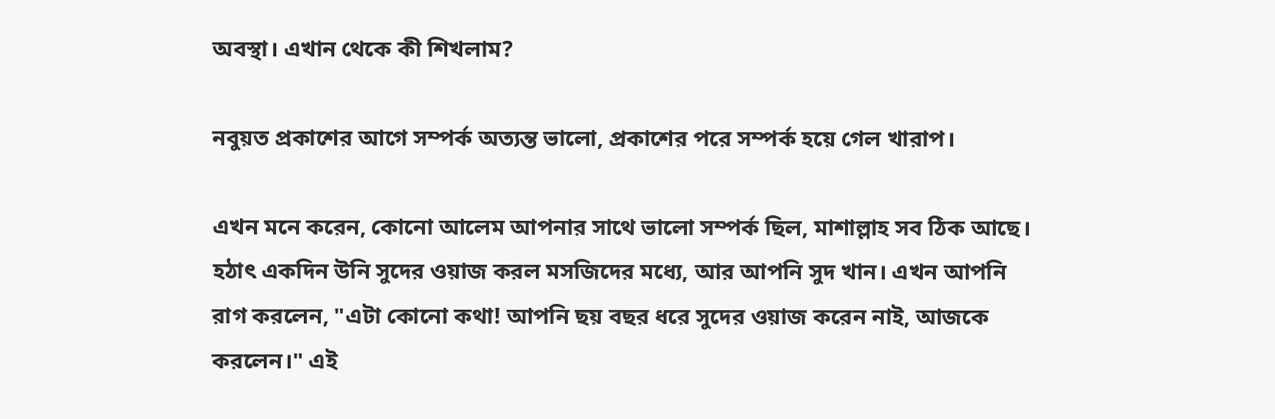অবস্থা। এখান থেকে কী শিখলাম?

নবুয়ত প্রকাশের আগে সম্পর্ক অত্যন্ত ভালো, প্রকাশের পরে সম্পর্ক হয়ে গেল খারাপ।

এখন মনে করেন, কোনো আলেম আপনার সাথে ভালো সম্পর্ক ছিল, মাশাল্লাহ সব ঠিক আছে। হঠাৎ একদিন উনি সুদের ওয়াজ করল মসজিদের মধ্যে, আর আপনি সুদ খান। এখন আপনি রাগ করলেন, "এটা কোনো কথা! আপনি ছয় বছর ধরে সুদের ওয়াজ করেন নাই, আজকে করলেন।" এই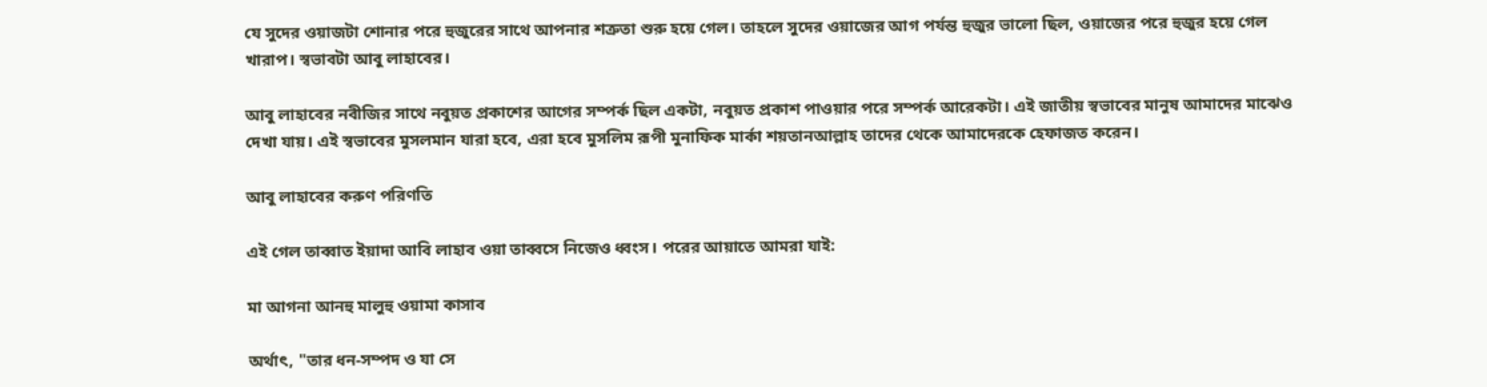যে সুদের ওয়াজটা শোনার পরে হুজুরের সাথে আপনার শত্রুতা শুরু হয়ে গেল। তাহলে সুদের ওয়াজের আগ পর্যন্ত হুজুর ভালো ছিল, ওয়াজের পরে হুজুর হয়ে গেল খারাপ। স্বভাবটা আবু লাহাবের।

আবু লাহাবের নবীজির সাথে নবুয়ত প্রকাশের আগের সম্পর্ক ছিল একটা, নবুয়ত প্রকাশ পাওয়ার পরে সম্পর্ক আরেকটা। এই জাতীয় স্বভাবের মানুষ আমাদের মাঝেও দেখা যায়। এই স্বভাবের মুসলমান যারা হবে, এরা হবে মুসলিম রূপী মুনাফিক মার্কা শয়তানআল্লাহ তাদের থেকে আমাদেরকে হেফাজত করেন।

আবু লাহাবের করুণ পরিণতি

এই গেল তাব্বাত ইয়াদা আবি লাহাব ওয়া তাব্বসে নিজেও ধ্বংস। পরের আয়াতে আমরা যাই:

মা আগনা আনহু মালুহু ওয়ামা কাসাব

অর্থাৎ, "তার ধন-সম্পদ ও যা সে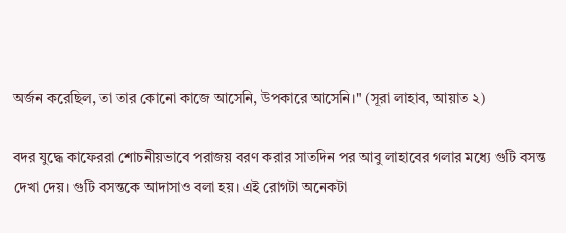অর্জন করেছিল, তা তার কোনো কাজে আসেনি, উপকারে আসেনি।" (সূরা লাহাব, আয়াত ২)

বদর যুদ্ধে কাফেররা শোচনীয়ভাবে পরাজয় বরণ করার সাতদিন পর আবু লাহাবের গলার মধ্যে গুটি বসন্ত দেখা দেয়। গুটি বসন্তকে আদাসাও বলা হয়। এই রোগটা অনেকটা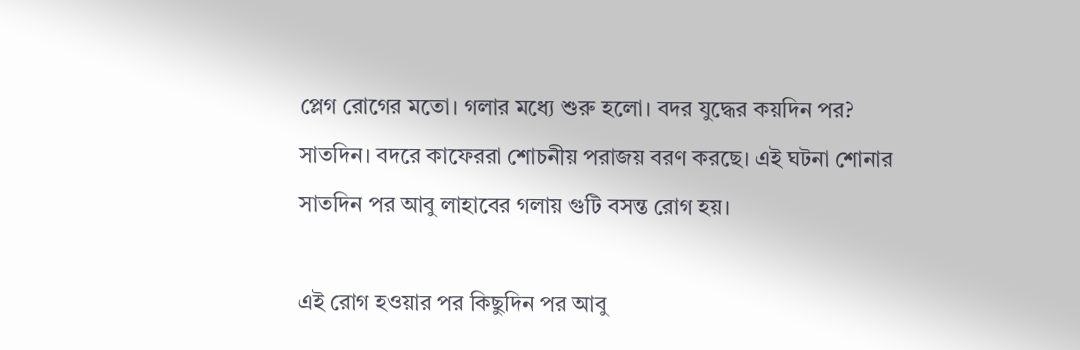প্লেগ রোগের মতো। গলার মধ্যে শুরু হলো। বদর যুদ্ধের কয়দিন পর? সাতদিন। বদরে কাফেররা শোচনীয় পরাজয় বরণ করছে। এই ঘটনা শোনার সাতদিন পর আবু লাহাবের গলায় গুটি বসন্ত রোগ হয়।

এই রোগ হওয়ার পর কিছুদিন পর আবু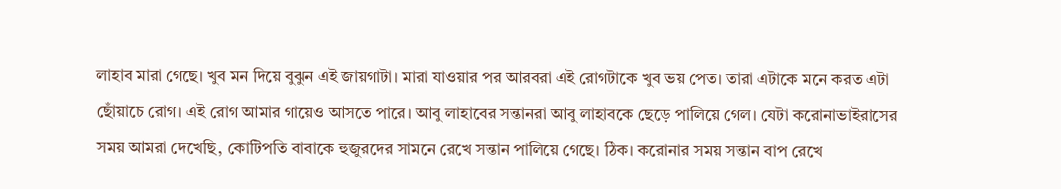লাহাব মারা গেছে। খুব মন দিয়ে বুঝুন এই জায়গাটা। মারা যাওয়ার পর আরবরা এই রোগটাকে খুব ভয় পেত। তারা এটাকে মনে করত এটা ছোঁয়াচে রোগ। এই রোগ আমার গায়েও আসতে পারে। আবু লাহাবের সন্তানরা আবু লাহাবকে ছেড়ে পালিয়ে গেল। যেটা করোনাভাইরাসের সময় আমরা দেখেছি, কোটিপতি বাবাকে হুজুরদের সামনে রেখে সন্তান পালিয়ে গেছে। ঠিক। করোনার সময় সন্তান বাপ রেখে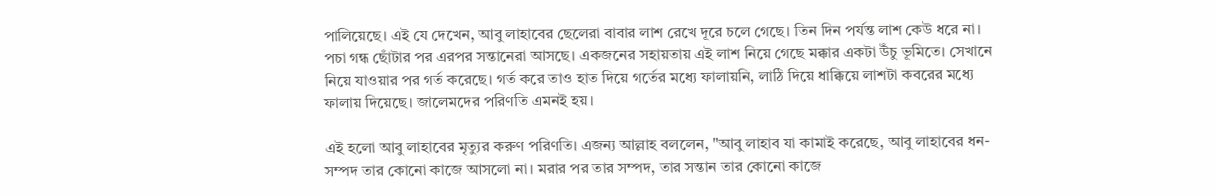পালিয়েছে। এই যে দেখেন, আবু লাহাবের ছেলেরা বাবার লাশ রেখে দূরে চলে গেছে। তিন দিন পর্যন্ত লাশ কেউ ধরে না। পচা গন্ধ ছোঁটার পর এরপর সন্তানেরা আসছে। একজনের সহায়তায় এই লাশ নিয়ে গেছে মক্কার একটা উঁচু ভূমিতে। সেখানে নিয়ে যাওয়ার পর গর্ত করেছে। গর্ত করে তাও হাত দিয়ে গর্তের মধ্যে ফালায়নি, লাঠি দিয়ে ধাক্কিয়ে লাশটা কবরের মধ্যে ফালায় দিয়েছে। জালেমদের পরিণতি এমনই হয়।

এই হলো আবু লাহাবের মৃত্যুর করুণ পরিণতি। এজন্য আল্লাহ বললেন, "আবু লাহাব যা কামাই করেছে, আবু লাহাবের ধন-সম্পদ তার কোনো কাজে আসলো না। মরার পর তার সম্পদ, তার সন্তান তার কোনো কাজে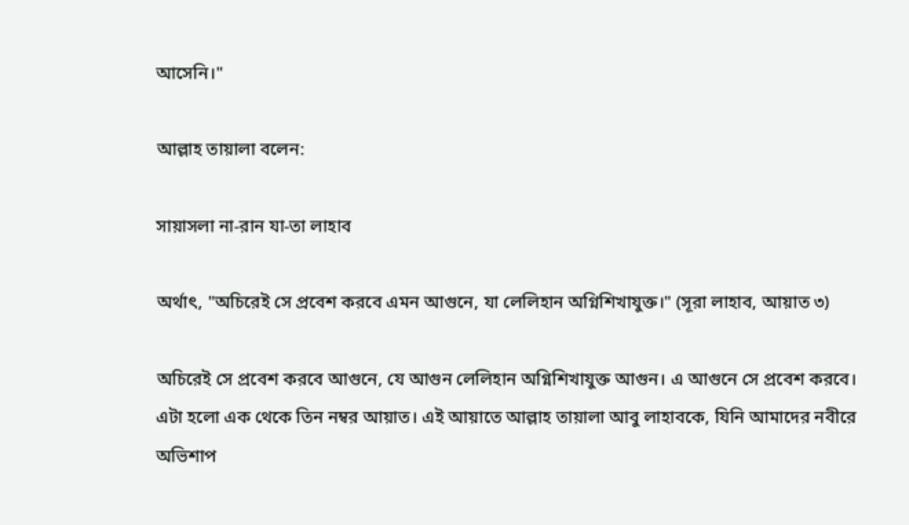আসেনি।"

আল্লাহ তায়ালা বলেন:

সায়াসলা না-রান যা-তা লাহাব

অর্থাৎ, "অচিরেই সে প্রবেশ করবে এমন আগুনে, যা লেলিহান অগ্নিশিখাযুক্ত।" (সূরা লাহাব, আয়াত ৩)

অচিরেই সে প্রবেশ করবে আগুনে, যে আগুন লেলিহান অগ্নিশিখাযুক্ত আগুন। এ আগুনে সে প্রবেশ করবে। এটা হলো এক থেকে তিন নম্বর আয়াত। এই আয়াতে আল্লাহ তায়ালা আবু লাহাবকে, যিনি আমাদের নবীরে অভিশাপ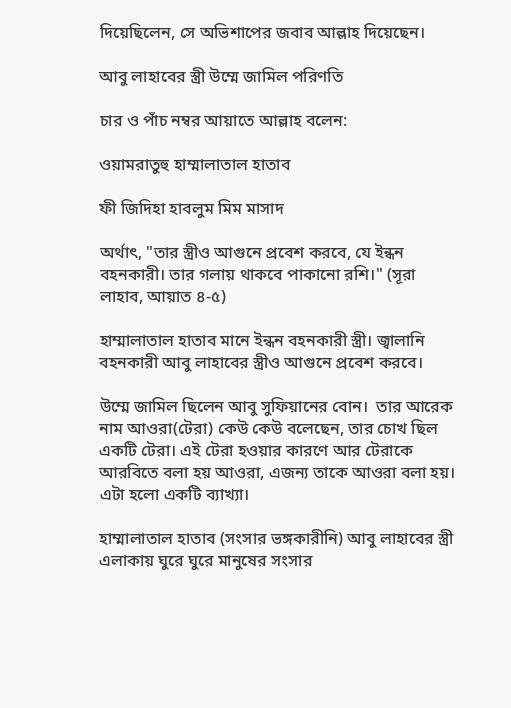দিয়েছিলেন, সে অভিশাপের জবাব আল্লাহ দিয়েছেন।

আবু লাহাবের স্ত্রী উম্মে জামিল পরিণতি

চার ও পাঁচ নম্বর আয়াতে আল্লাহ বলেন:

ওয়ামরাতুহু হাম্মালাতাল হাতাব

ফী জিদিহা হাবলুম মিম মাসাদ

অর্থাৎ, "তার স্ত্রীও আগুনে প্রবেশ করবে, যে ইন্ধন বহনকারী। তার গলায় থাকবে পাকানো রশি।" (সূরা লাহাব, আয়াত ৪-৫)

হাম্মালাতাল হাতাব মানে ইন্ধন বহনকারী স্ত্রী। জ্বালানি বহনকারী আবু লাহাবের স্ত্রীও আগুনে প্রবেশ করবে।

উম্মে জামিল ছিলেন আবু সুফিয়ানের বোন।  তার আরেক নাম আওরা(টেরা) কেউ কেউ বলেছেন, তার চোখ ছিল একটি টেরা। এই টেরা হওয়ার কারণে আর টেরাকে আরবিতে বলা হয় আওরা, এজন্য তাকে আওরা বলা হয়। এটা হলো একটি ব্যাখ্যা।

হাম্মালাতাল হাতাব (সংসার ভঙ্গকারীনি) আবু লাহাবের স্ত্রী এলাকায় ঘুরে ঘুরে মানুষের সংসার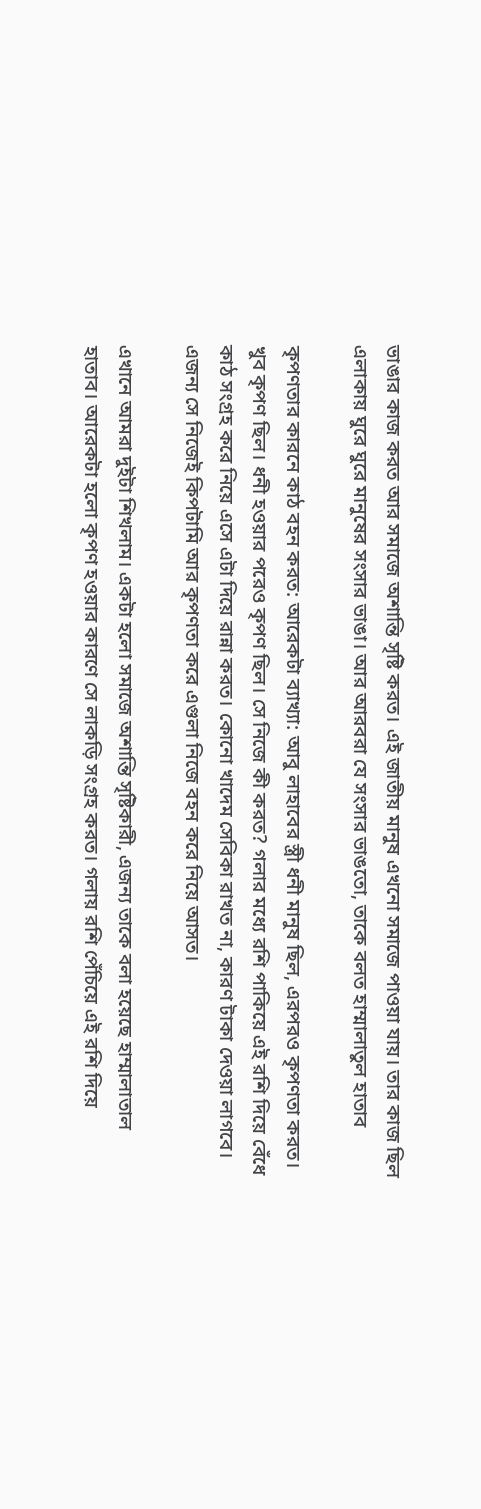ভাঙার কাজ করত আর সমাজে অশান্তি সৃষ্টি করত। এই জাতীয় মানুষ এখনো সমাজে পাওয়া যায়। তার কাজ ছিল এলাকায় ঘুরে ঘুরে মানুষের সংসার ভাঙা। আর আরবরা যে সংসার ভাঙতো, তাকে বলত হাম্মালাতুল হাতাব

কৃপণতার কারনে কাঠ বহন করত: আরেকটা ব্যাখ্যা: আবু লাহাবের স্ত্রী ধনী মানুষ ছিল, এরপরও কৃপণতা করত। খুব কৃপণ ছিল। ধনী হওয়ার পরেও কৃপণ ছিল। সে নিজে কী করত? গলার মধ্যে রশি পাকিয়ে এই রশি দিয়ে বেঁধে কাঠ সংগ্রহ করে নিয়ে এসে এটা দিয়ে রান্না করত। কোনো খাদেম সেবিকা রাখত না, কারণ টাকা দেওয়া লাগবে। এজন্য সে নিজেই কিপটামি আর কৃপণতা করে এগুলা নিজে বহন করে নিয়ে আসত।

এখানে আমরা দুইটা শিখলাম। একটা হলো সমাজে অশান্তি সৃষ্টিকারী, এজন্য তাকে বলা হয়েছে হাম্মালাতাল হাতাব। আরেকটা হলো কৃপণ হওয়ার কারণে সে লাকড়ি সংগ্রহ করত। গলায় রশি পেঁচিয়ে এই রশি দিয়ে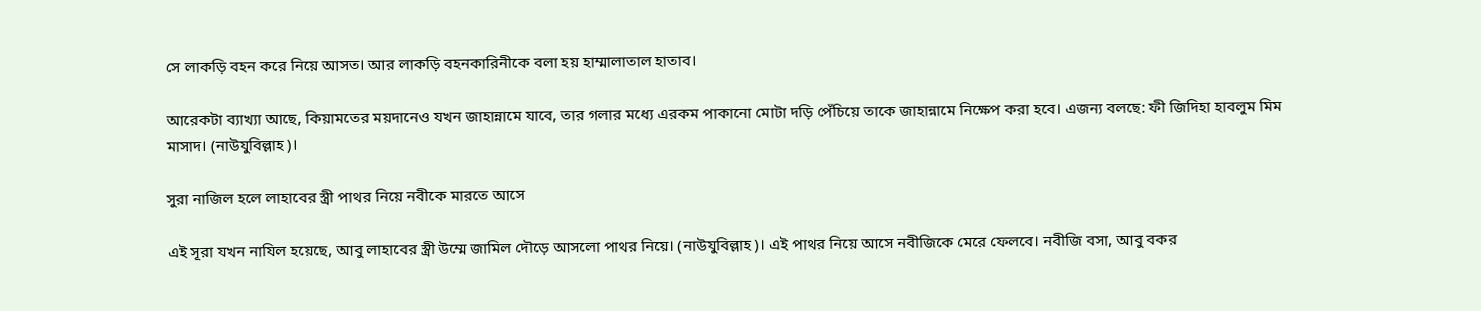সে লাকড়ি বহন করে নিয়ে আসত। আর লাকড়ি বহনকারিনীকে বলা হয় হাম্মালাতাল হাতাব।

আরেকটা ব্যাখ্যা আছে, কিয়ামতের ময়দানেও যখন জাহান্নামে যাবে, তার গলার মধ্যে এরকম পাকানো মোটা দড়ি পেঁচিয়ে তাকে জাহান্নামে নিক্ষেপ করা হবে। এজন্য বলছে: ফী জিদিহা হাবলুম মিম মাসাদ। (নাউযুবিল্লাহ)।

সুরা নাজিল হলে লাহাবের স্ত্রী পাথর নিয়ে নবীকে মারতে আসে

এই সূরা যখন নাযিল হয়েছে, আবু লাহাবের স্ত্রী উম্মে জামিল দৌড়ে আসলো পাথর নিয়ে। (নাউযুবিল্লাহ)। এই পাথর নিয়ে আসে নবীজিকে মেরে ফেলবে। নবীজি বসা, আবু বকর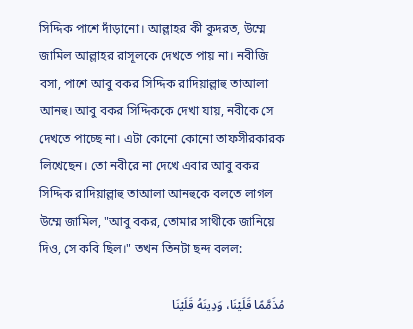সিদ্দিক পাশে দাঁড়ানো। আল্লাহর কী কুদরত, উম্মে জামিল আল্লাহর রাসূলকে দেখতে পায় না। নবীজি বসা, পাশে আবু বকর সিদ্দিক রাদিয়াল্লাহু তাআলা আনহু। আবু বকর সিদ্দিককে দেখা যায়, নবীকে সে দেখতে পাচ্ছে না। এটা কোনো কোনো তাফসীরকারক লিখেছেন। তো নবীরে না দেখে এবার আবু বকর সিদ্দিক রাদিয়াল্লাহু তাআলা আনহুকে বলতে লাগল উম্মে জামিল, "আবু বকর, তোমার সাথীকে জানিয়ে দিও, সে কবি ছিল।" তখন তিনটা ছন্দ বলল:

مُذَمَّمًا قَلَيْنَا، وَدِينَهُ قَلَيْنَا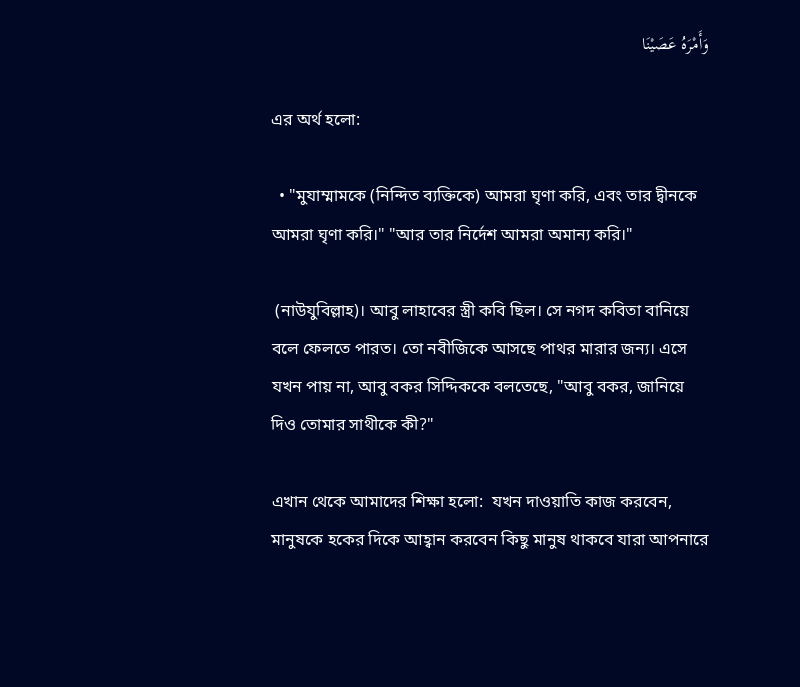وَأَمْرَهُ عَصَيْنَا

এর অর্থ হলো:

  • "মুযাম্মামকে (নিন্দিত ব্যক্তিকে) আমরা ঘৃণা করি, এবং তার দ্বীনকে আমরা ঘৃণা করি।" "আর তার নির্দেশ আমরা অমান্য করি।"

 (নাউযুবিল্লাহ)। আবু লাহাবের স্ত্রী কবি ছিল। সে নগদ কবিতা বানিয়ে বলে ফেলতে পারত। তো নবীজিকে আসছে পাথর মারার জন্য। এসে যখন পায় না, আবু বকর সিদ্দিককে বলতেছে, "আবু বকর, জানিয়ে দিও তোমার সাথীকে কী?"

এখান থেকে আমাদের শিক্ষা হলো:  যখন দাওয়াতি কাজ করবেন, মানুষকে হকের দিকে আহ্বান করবেন কিছু মানুষ থাকবে যারা আপনারে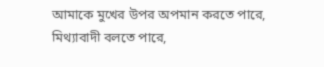আমাকে মুখের উপর অপমান করতে পারে, মিথ্যাবাদী বলতে পারে,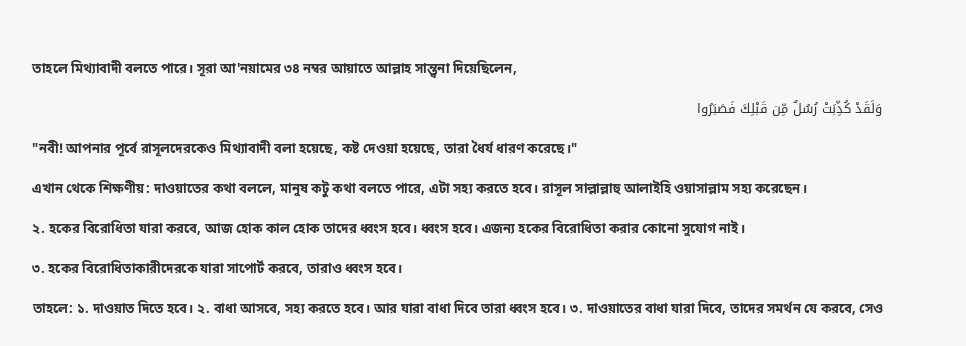তাহলে মিথ্যাবাদী বলতে পারে। সূরা আ'নয়ামের ৩৪ নম্বর আয়াতে আল্লাহ সান্ত্বনা দিয়েছিলেন,

وَلَقَدْ كُذِّبَتْ رُسُلٌ مِّن قَبْلِكَ فَصَبَرُوا

"নবী! আপনার পূর্বে রাসূলদেরকেও মিথ্যাবাদী বলা হয়েছে, কষ্ট দেওয়া হয়েছে, তারা ধৈর্য ধারণ করেছে।"

এখান থেকে শিক্ষণীয়: দাওয়াতের কথা বললে, মানুষ কটু কথা বলতে পারে, এটা সহ্য করতে হবে। রাসূল সাল্লাল্লাহু আলাইহি ওয়াসাল্লাম সহ্য করেছেন।

২. হকের বিরোধিতা যারা করবে, আজ হোক কাল হোক তাদের ধ্বংস হবে। ধ্বংস হবে। এজন্য হকের বিরোধিতা করার কোনো সুযোগ নাই।

৩. হকের বিরোধিতাকারীদেরকে যারা সাপোর্ট করবে, তারাও ধ্বংস হবে।

তাহলে: ১. দাওয়াত দিতে হবে। ২. বাধা আসবে, সহ্য করতে হবে। আর যারা বাধা দিবে তারা ধ্বংস হবে। ৩. দাওয়াতের বাধা যারা দিবে, তাদের সমর্থন যে করবে, সেও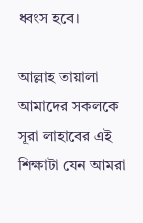ধ্বংস হবে।

আল্লাহ তায়ালা আমাদের সকলকে সূরা লাহাবের এই শিক্ষাটা যেন আমরা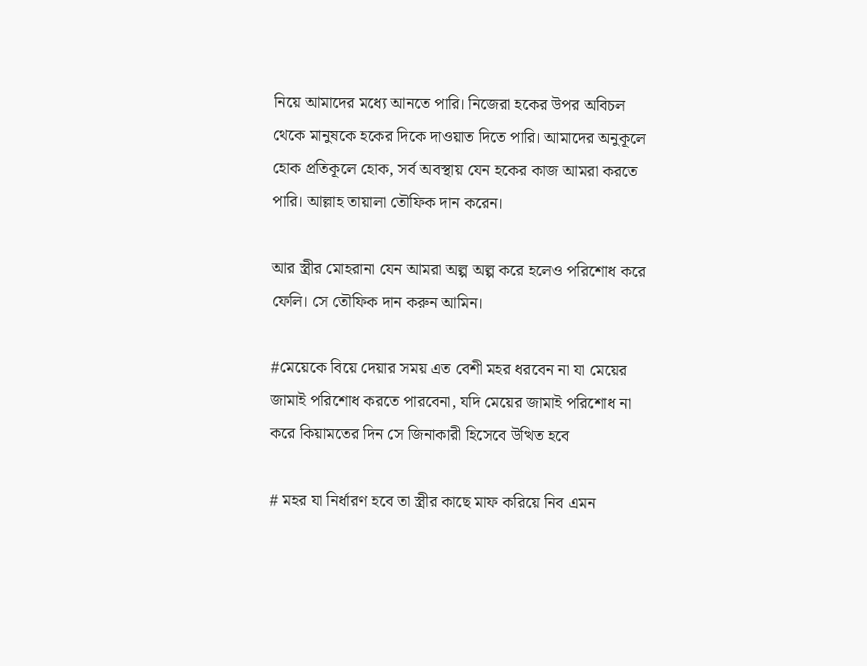নিয়ে আমাদের মধ্যে আনতে পারি। নিজেরা হকের উপর অবিচল থেকে মানুষকে হকের দিকে দাওয়াত দিতে পারি। আমাদের অনুকূলে হোক প্রতিকূলে হোক, সর্ব অবস্থায় যেন হকের কাজ আমরা করতে পারি। আল্লাহ তায়ালা তৌফিক দান করেন।

আর স্ত্রীর মোহরানা যেন আমরা অল্প অল্প করে হলেও পরিশোধ করে ফেলি। সে তৌফিক দান করুন আমিন।

#মেয়েকে বিয়ে দেয়ার সময় এত বেশী মহর ধরবেন না যা মেয়ের জামাই পরিশোধ করতে পারবেনা, যদি মেয়ের জামাই পরিশোধ না করে কিয়ামতের দিন সে জিনাকারী হিসেবে উত্থিত হবে

# মহর যা নির্ধারণ হবে তা স্ত্রীর কাছে মাফ করিয়ে নিব এমন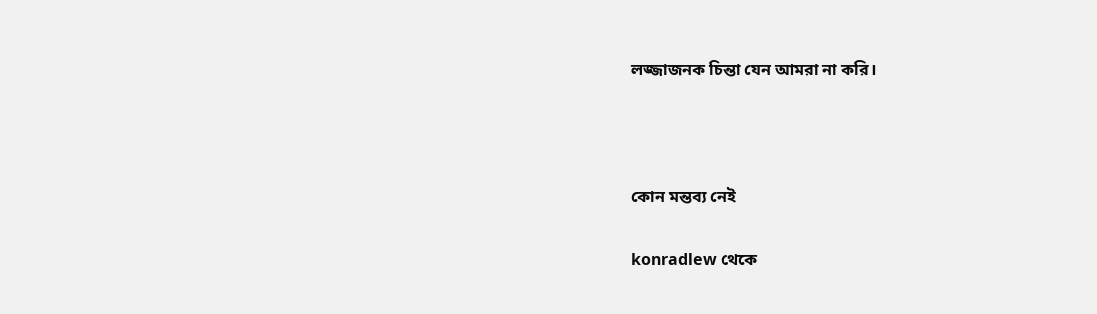লজ্জাজনক চিন্তা যেন আমরা না করি।



কোন মন্তব্য নেই

konradlew থেকে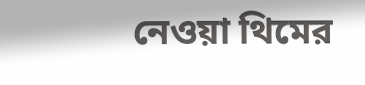নেওয়া থিমের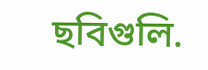ছবিগুলি.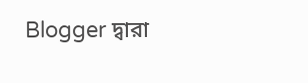Blogger দ্বারা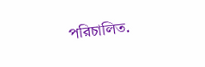পরিচালিত.